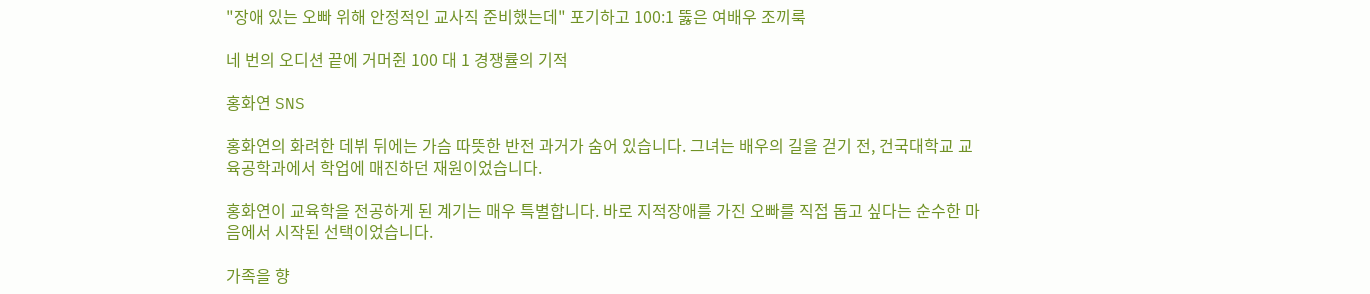"장애 있는 오빠 위해 안정적인 교사직 준비했는데" 포기하고 100:1 뚫은 여배우 조끼룩

네 번의 오디션 끝에 거머쥔 100 대 1 경쟁률의 기적

홍화연 SNS

홍화연의 화려한 데뷔 뒤에는 가슴 따뜻한 반전 과거가 숨어 있습니다. 그녀는 배우의 길을 걷기 전, 건국대학교 교육공학과에서 학업에 매진하던 재원이었습니다.

홍화연이 교육학을 전공하게 된 계기는 매우 특별합니다. 바로 지적장애를 가진 오빠를 직접 돕고 싶다는 순수한 마음에서 시작된 선택이었습니다.

가족을 향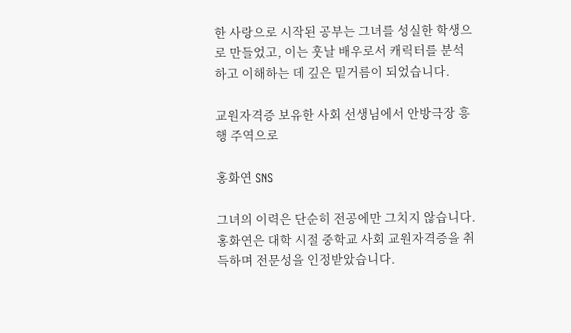한 사랑으로 시작된 공부는 그녀를 성실한 학생으로 만들었고, 이는 훗날 배우로서 캐릭터를 분석하고 이해하는 데 깊은 밑거름이 되었습니다.

교원자격증 보유한 사회 선생님에서 안방극장 흥행 주역으로

홍화연 SNS

그녀의 이력은 단순히 전공에만 그치지 않습니다. 홍화연은 대학 시절 중학교 사회 교원자격증을 취득하며 전문성을 인정받았습니다.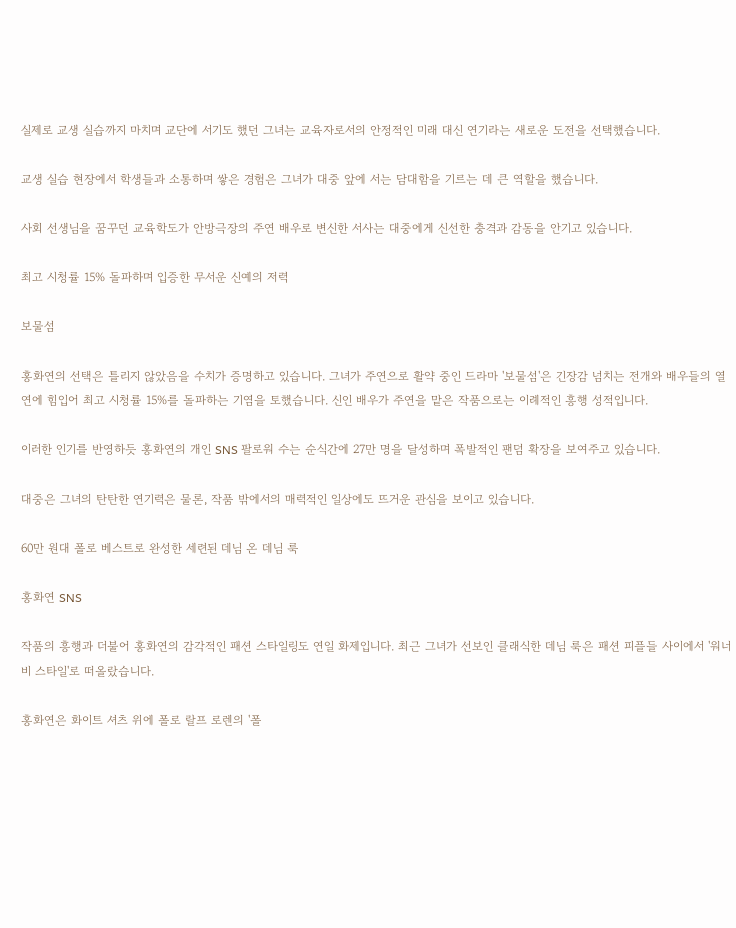실제로 교생 실습까지 마치며 교단에 서기도 했던 그녀는 교육자로서의 안정적인 미래 대신 연기라는 새로운 도전을 선택했습니다.

교생 실습 현장에서 학생들과 소통하며 쌓은 경험은 그녀가 대중 앞에 서는 담대함을 기르는 데 큰 역할을 했습니다.

사회 선생님을 꿈꾸던 교육학도가 안방극장의 주연 배우로 변신한 서사는 대중에게 신선한 충격과 감동을 안기고 있습니다.

최고 시청률 15% 돌파하며 입증한 무서운 신예의 저력

보물섬

홍화연의 선택은 틀리지 않았음을 수치가 증명하고 있습니다. 그녀가 주연으로 활약 중인 드라마 '보물섬'은 긴장감 넘치는 전개와 배우들의 열연에 힘입어 최고 시청률 15%를 돌파하는 기염을 토했습니다. 신인 배우가 주연을 맡은 작품으로는 이례적인 흥행 성적입니다.

이러한 인기를 반영하듯 홍화연의 개인 SNS 팔로워 수는 순식간에 27만 명을 달성하며 폭발적인 팬덤 확장을 보여주고 있습니다.

대중은 그녀의 탄탄한 연기력은 물론, 작품 밖에서의 매력적인 일상에도 뜨거운 관심을 보이고 있습니다.

60만 원대 폴로 베스트로 완성한 세련된 데님 온 데님 룩

홍화연 SNS

작품의 흥행과 더불어 홍화연의 감각적인 패션 스타일링도 연일 화제입니다. 최근 그녀가 선보인 클래식한 데님 룩은 패션 피플들 사이에서 '워너비 스타일'로 떠올랐습니다.

홍화연은 화이트 셔츠 위에 폴로 랄프 로렌의 '폴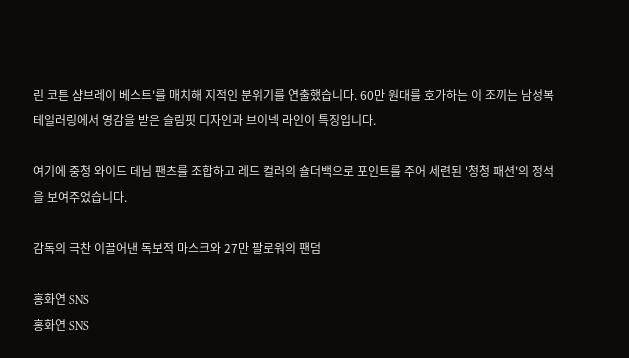린 코튼 샴브레이 베스트'를 매치해 지적인 분위기를 연출했습니다. 60만 원대를 호가하는 이 조끼는 남성복 테일러링에서 영감을 받은 슬림핏 디자인과 브이넥 라인이 특징입니다.

여기에 중청 와이드 데님 팬츠를 조합하고 레드 컬러의 숄더백으로 포인트를 주어 세련된 '청청 패션'의 정석을 보여주었습니다.

감독의 극찬 이끌어낸 독보적 마스크와 27만 팔로워의 팬덤

홍화연 SNS
홍화연 SNS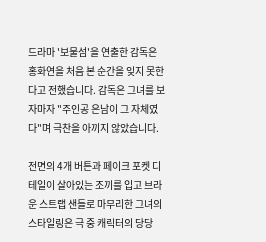드라마 '보물섬'을 연출한 감독은 홍화연을 처음 본 순간을 잊지 못한다고 전했습니다. 감독은 그녀를 보자마자 "주인공 은남이 그 자체였다"며 극찬을 아끼지 않았습니다.

전면의 4개 버튼과 페이크 포켓 디테일이 살아있는 조끼를 입고 브라운 스트랩 샌들로 마무리한 그녀의 스타일링은 극 중 캐릭터의 당당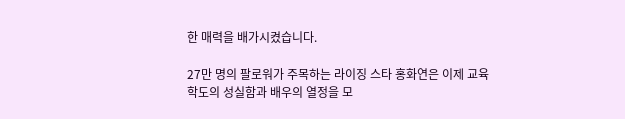한 매력을 배가시켰습니다.

27만 명의 팔로워가 주목하는 라이징 스타 홍화연은 이제 교육학도의 성실함과 배우의 열정을 모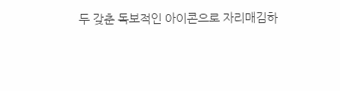두 갖춘 독보적인 아이콘으로 자리매김하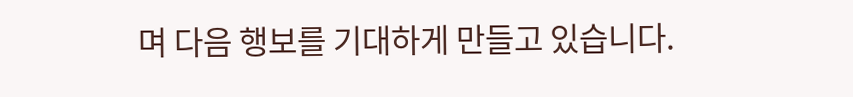며 다음 행보를 기대하게 만들고 있습니다.